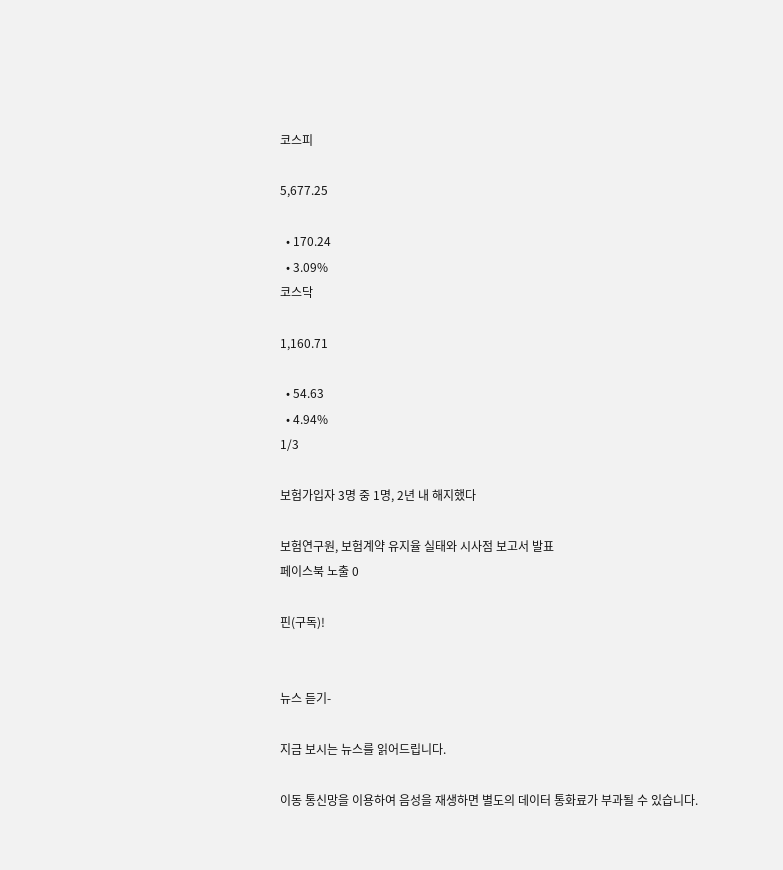코스피

5,677.25

  • 170.24
  • 3.09%
코스닥

1,160.71

  • 54.63
  • 4.94%
1/3

보험가입자 3명 중 1명, 2년 내 해지했다

보험연구원, 보험계약 유지율 실태와 시사점 보고서 발표
페이스북 노출 0

핀(구독)!


뉴스 듣기-

지금 보시는 뉴스를 읽어드립니다.

이동 통신망을 이용하여 음성을 재생하면 별도의 데이터 통화료가 부과될 수 있습니다.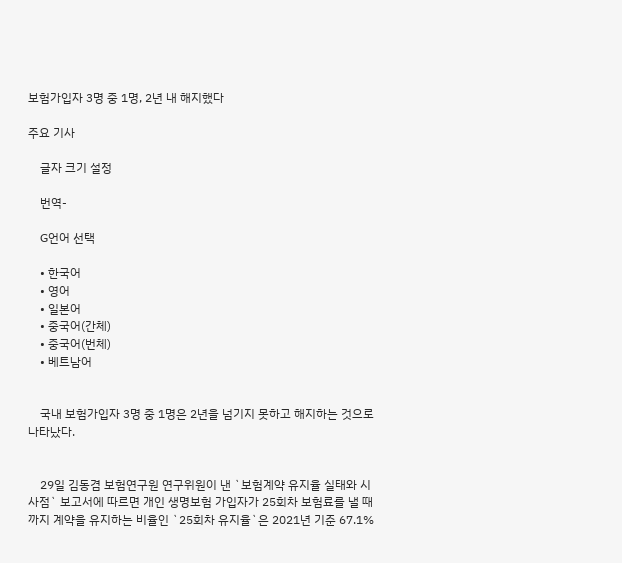보험가입자 3명 중 1명, 2년 내 해지했다

주요 기사

    글자 크기 설정

    번역-

    G언어 선택

    • 한국어
    • 영어
    • 일본어
    • 중국어(간체)
    • 중국어(번체)
    • 베트남어


    국내 보험가입자 3명 중 1명은 2년을 넘기지 못하고 해지하는 것으로 나타났다.


    29일 김동겸 보험연구원 연구위원이 낸 `보험계약 유지율 실태와 시사점` 보고서에 따르면 개인 생명보험 가입자가 25회차 보험료를 낼 때까지 계약을 유지하는 비율인 `25회차 유지율`은 2021년 기준 67.1%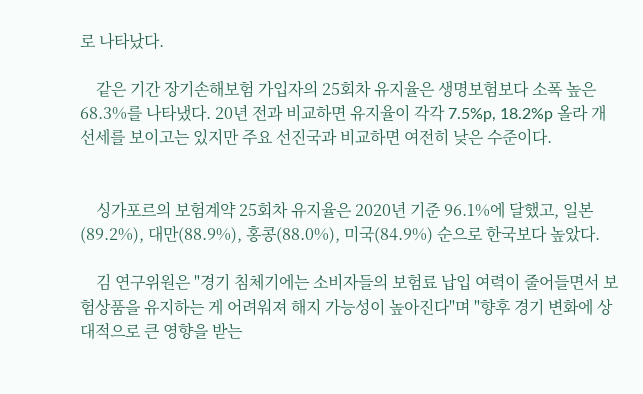로 나타났다.

    같은 기간 장기손해보험 가입자의 25회차 유지율은 생명보험보다 소폭 높은 68.3%를 나타냈다. 20년 전과 비교하면 유지율이 각각 7.5%p, 18.2%p 올라 개선세를 보이고는 있지만 주요 선진국과 비교하면 여전히 낮은 수준이다.


    싱가포르의 보험계약 25회차 유지율은 2020년 기준 96.1%에 달했고, 일본(89.2%), 대만(88.9%), 홍콩(88.0%), 미국(84.9%) 순으로 한국보다 높았다.

    김 연구위원은 "경기 침체기에는 소비자들의 보험료 납입 여력이 줄어들면서 보험상품을 유지하는 게 어려워져 해지 가능성이 높아진다"며 "향후 경기 변화에 상대적으로 큰 영향을 받는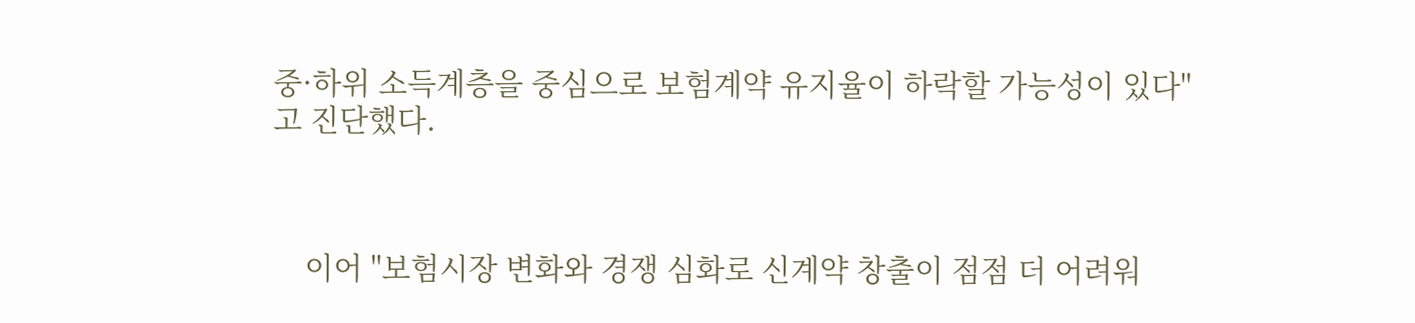중·하위 소득계층을 중심으로 보험계약 유지율이 하락할 가능성이 있다"고 진단했다.



    이어 "보험시장 변화와 경쟁 심화로 신계약 창출이 점점 더 어려워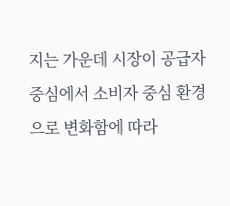지는 가운데 시장이 공급자 중심에서 소비자 중심 환경으로 변화함에 따라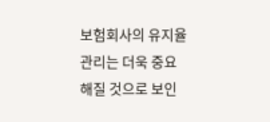보험회사의 유지율 관리는 더욱 중요해질 것으로 보인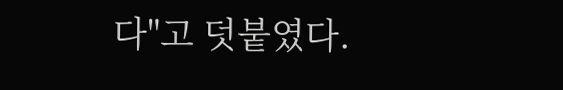다"고 덧붙였다.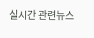실시간 관련뉴스